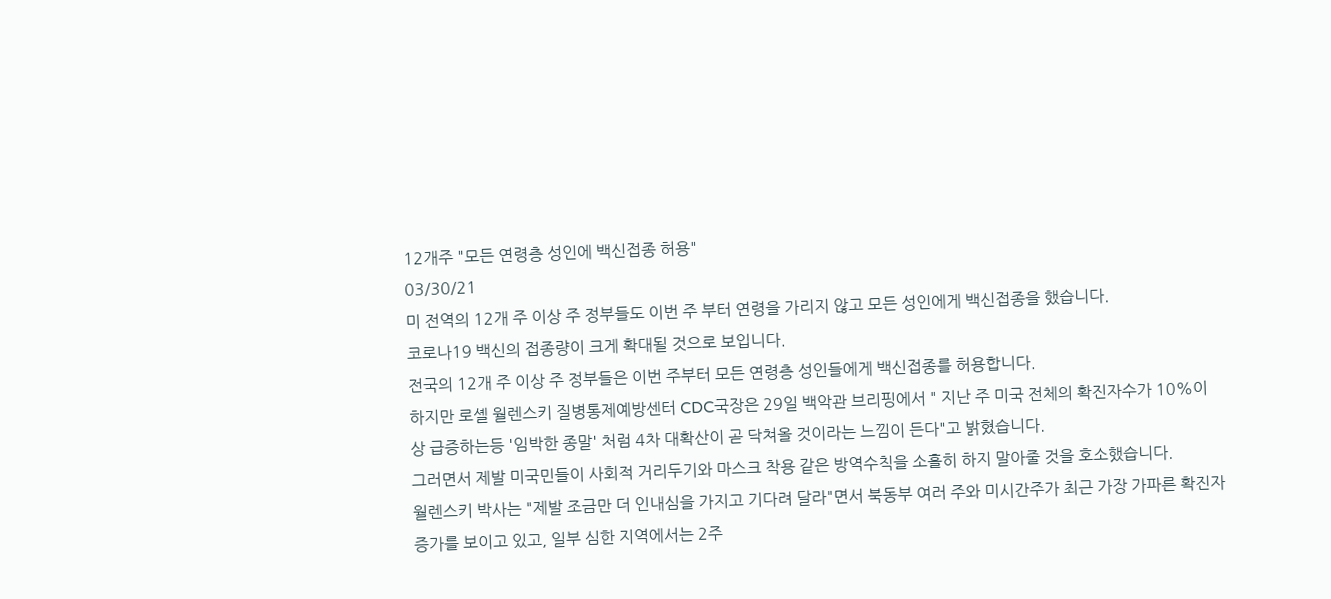12개주 "모든 연령층 성인에 백신접종 허용"
03/30/21
미 전역의 12개 주 이상 주 정부들도 이번 주 부터 연령을 가리지 않고 모든 성인에게 백신접종을 했습니다.
코로나19 백신의 접종량이 크게 확대될 것으로 보입니다.
전국의 12개 주 이상 주 정부들은 이번 주부터 모든 연령층 성인들에게 백신접종를 허용합니다.
하지만 로셸 월렌스키 질병통제예방센터 CDC국장은 29일 백악관 브리핑에서 " 지난 주 미국 전체의 확진자수가 10%이상 급증하는등 '임박한 종말' 처럼 4차 대확산이 곧 닥쳐올 것이라는 느낌이 든다"고 밝혔습니다.
그러면서 제발 미국민들이 사회적 거리두기와 마스크 착용 같은 방역수칙을 소홀히 하지 말아줄 것을 호소했습니다.
월렌스키 박사는 "제발 조금만 더 인내심을 가지고 기다려 달라"면서 북동부 여러 주와 미시간주가 최근 가장 가파른 확진자 증가를 보이고 있고, 일부 심한 지역에서는 2주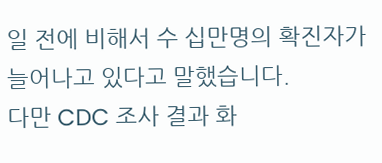일 전에 비해서 수 십만명의 확진자가 늘어나고 있다고 말했습니다.
다만 CDC 조사 결과 화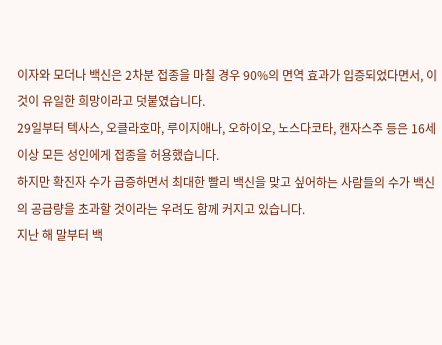이자와 모더나 백신은 2차분 접종을 마칠 경우 90%의 면역 효과가 입증되었다면서, 이것이 유일한 희망이라고 덧붙였습니다.
29일부터 텍사스, 오클라호마, 루이지애나, 오하이오, 노스다코타, 캔자스주 등은 16세 이상 모든 성인에게 접종을 허용했습니다.
하지만 확진자 수가 급증하면서 최대한 빨리 백신을 맞고 싶어하는 사람들의 수가 백신의 공급량을 초과할 것이라는 우려도 함께 커지고 있습니다.
지난 해 말부터 백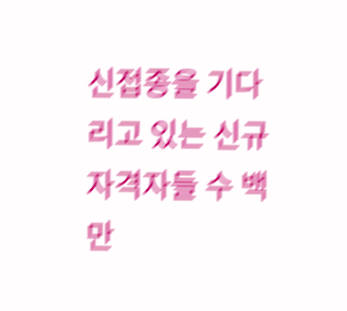신접종을 기다리고 있는 신규 자격자들 수 백만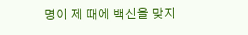명이 제 때에 백신을 맞지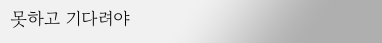못하고 기다려야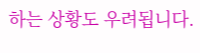하는 상황도 우려됩니다.